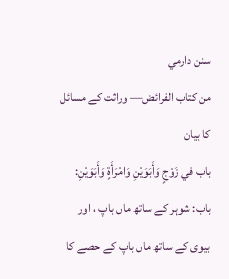سنن دارمي
من كتاب الفرائض— وراثت کے مسائل کا بیان
باب في زَوْجٍ وَأَبَوَيْنِ وَامْرَأَةٍ وَأَبَوَيْنِ: باب: شوہر کے ساتھ ماں باپ ، اور بیوی کے ساتھ ماں باپ کے حصے کا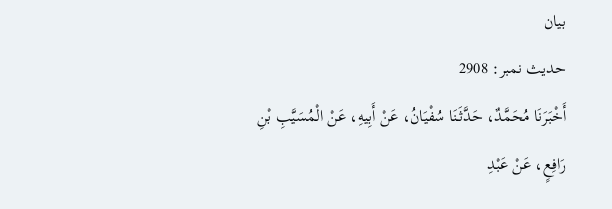بیان
حدیث نمبر: 2908
أَخْبَرَنَا مُحَمَّدٌ، حَدَّثَنَا سُفْيَانُ، عَنْ أَبِيهِ، عَنْ الْمُسَيَّبِ بْنِ رَافِعٍ، عَنْ عَبْدِ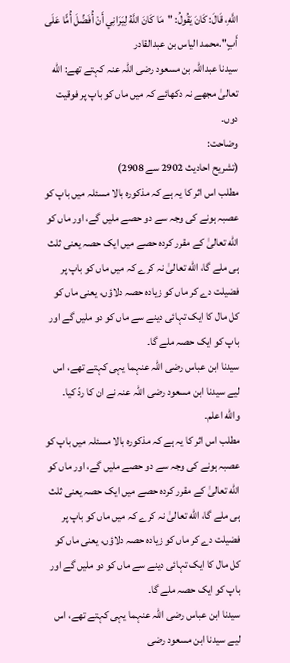اللَّهِ، قَالَ: كَانَ يَقُولُ: "مَا كَانَ اللَّهُ لِيَرَانِي أَنْ أُفَضِّلَ أُمًّا عَلَى أَبٍ".محمد الیاس بن عبدالقادر
سیدنا عبداللہ بن مسعود رضی اللہ عنہ کہتے تھے: الله تعالیٰ مجھے نہ دکھائے کہ میں ماں کو باپ پر فوقیت دوں۔
وضاحت:
(تشریح احادیث 2902 سے 2908)
مطلب اس اثر کا یہ ہے کہ مذکورہ بالا مسئلہ میں باپ کو عصبہ ہونے کی وجہ سے دو حصے ملیں گے، اور ماں کو الله تعالیٰ کے مقرر کردہ حصے میں ایک حصہ یعنی ثلث ہی ملے گا، الله تعالیٰ نہ کرے کہ میں ماں کو باپ پر فضیلت دے کر ماں کو زیادہ حصہ دلاؤں، یعنی ماں کو کل مال کا ایک تہائی دینے سے ماں کو دو ملیں گے اور باپ کو ایک حصہ ملے گا۔
سیدنا ابن عباس رضی اللہ عنہما یہی کہتے تھے، اس لیے سیدنا ابن مسعود رضی اللہ عنہ نے ان کا ردّ کیا۔
والله اعلم۔
مطلب اس اثر کا یہ ہے کہ مذکورہ بالا مسئلہ میں باپ کو عصبہ ہونے کی وجہ سے دو حصے ملیں گے، اور ماں کو الله تعالیٰ کے مقرر کردہ حصے میں ایک حصہ یعنی ثلث ہی ملے گا، الله تعالیٰ نہ کرے کہ میں ماں کو باپ پر فضیلت دے کر ماں کو زیادہ حصہ دلاؤں، یعنی ماں کو کل مال کا ایک تہائی دینے سے ماں کو دو ملیں گے اور باپ کو ایک حصہ ملے گا۔
سیدنا ابن عباس رضی اللہ عنہما یہی کہتے تھے، اس لیے سیدنا ابن مسعود رضی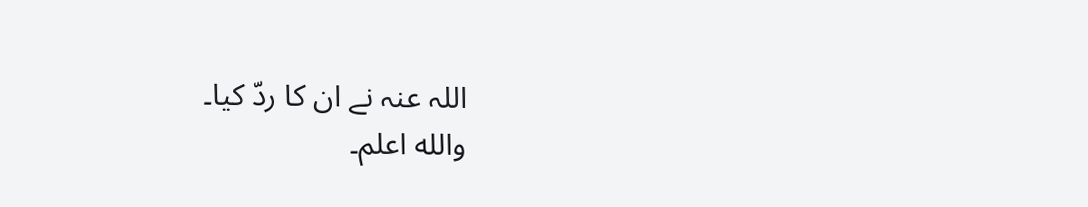اللہ عنہ نے ان کا ردّ کیا۔
والله اعلم۔